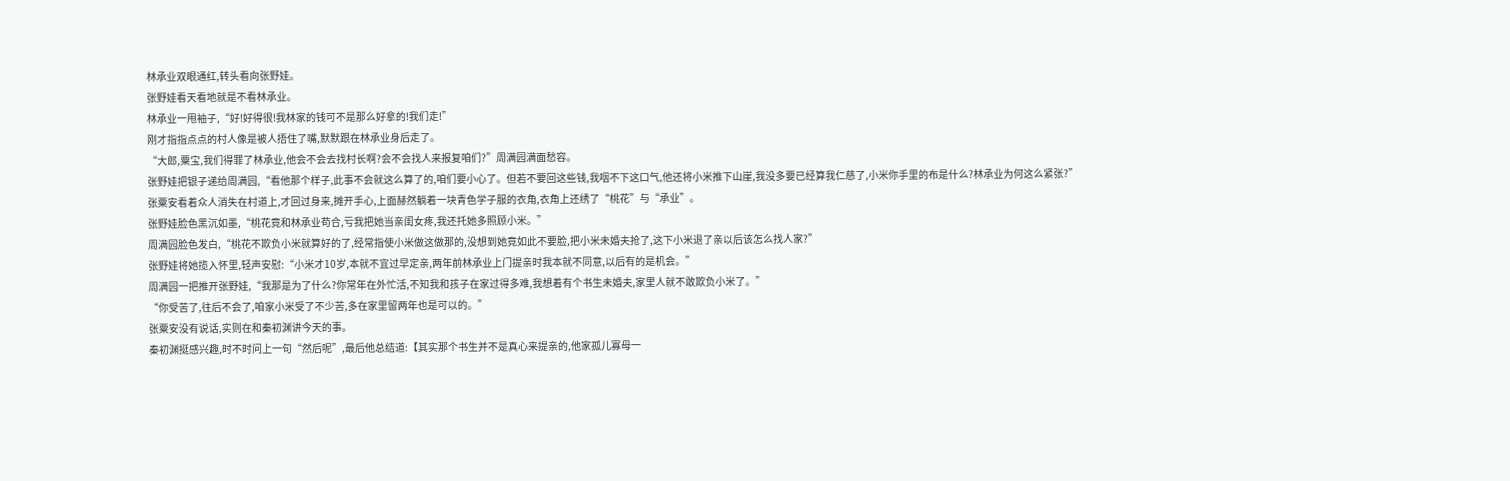林承业双眼通红,转头看向张野娃。
张野娃看天看地就是不看林承业。
林承业一甩袖子,“好!好得很!我林家的钱可不是那么好拿的!我们走!”
刚才指指点点的村人像是被人捂住了嘴,默默跟在林承业身后走了。
“大郎,粟宝,我们得罪了林承业,他会不会去找村长啊?会不会找人来报复咱们?”周满园满面愁容。
张野娃把银子递给周满园,“看他那个样子,此事不会就这么算了的,咱们要小心了。但若不要回这些钱,我咽不下这口气,他还将小米推下山崖,我没多要已经算我仁慈了,小米你手里的布是什么?林承业为何这么紧张?”
张粟安看着众人消失在村道上,才回过身来,摊开手心,上面赫然躺着一块青色学子服的衣角,衣角上还绣了“桃花”与“承业”。
张野娃脸色黑沉如墨,“桃花竟和林承业苟合,亏我把她当亲闺女疼,我还托她多照顾小米。”
周满园脸色发白,“桃花不欺负小米就算好的了,经常指使小米做这做那的,没想到她竟如此不要脸,把小米未婚夫抢了,这下小米退了亲以后该怎么找人家?”
张野娃将她揽入怀里,轻声安慰:“小米才10岁,本就不宜过早定亲,两年前林承业上门提亲时我本就不同意,以后有的是机会。”
周满园一把推开张野娃,“我那是为了什么?你常年在外忙活,不知我和孩子在家过得多难,我想着有个书生未婚夫,家里人就不敢欺负小米了。”
“你受苦了,往后不会了,咱家小米受了不少苦,多在家里留两年也是可以的。”
张粟安没有说话,实则在和秦初渊讲今天的事。
秦初渊挺感兴趣,时不时问上一句“然后呢”,最后他总结道:【其实那个书生并不是真心来提亲的,他家孤儿寡母一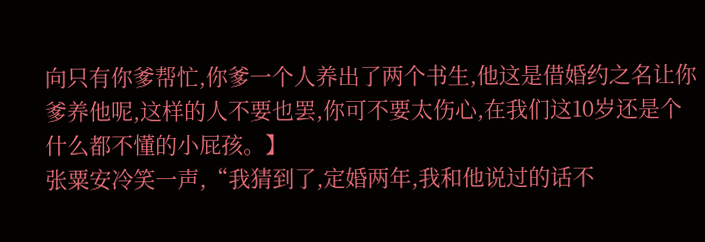向只有你爹帮忙,你爹一个人养出了两个书生,他这是借婚约之名让你爹养他呢,这样的人不要也罢,你可不要太伤心,在我们这10岁还是个什么都不懂的小屁孩。】
张粟安冷笑一声,“我猜到了,定婚两年,我和他说过的话不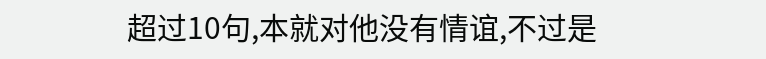超过10句,本就对他没有情谊,不过是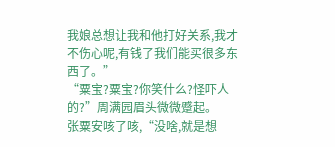我娘总想让我和他打好关系,我才不伤心呢,有钱了我们能买很多东西了。”
“粟宝?粟宝?你笑什么?怪吓人的?”周满园眉头微微蹙起。
张粟安咳了咳,“没啥,就是想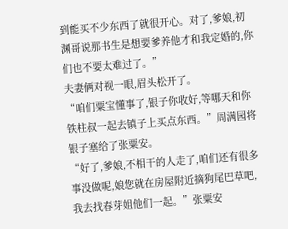到能买不少东西了就很开心。对了,爹娘,初渊哥说那书生是想要爹养他才和我定婚的,你们也不要太难过了。”
夫妻俩对视一眼,眉头松开了。
“咱们粟宝懂事了,银子你收好,等哪天和你铁柱叔一起去镇子上买点东西。”周满园将银子塞给了张粟安。
“好了,爹娘,不相干的人走了,咱们还有很多事没做呢,娘您就在房屋附近摘狗尾巴草吧,我去找春芽姐他们一起。”张粟安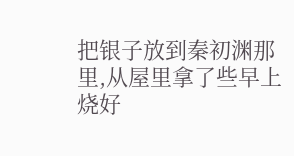把银子放到秦初渊那里,从屋里拿了些早上烧好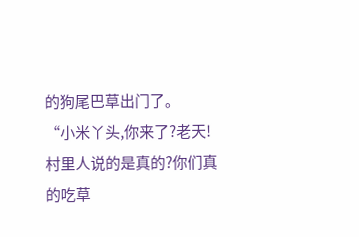的狗尾巴草出门了。
“小米丫头,你来了?老天!村里人说的是真的?你们真的吃草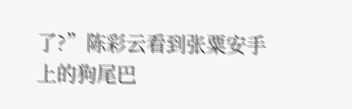了?”陈彩云看到张粟安手上的狗尾巴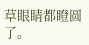草眼睛都瞪圆了。